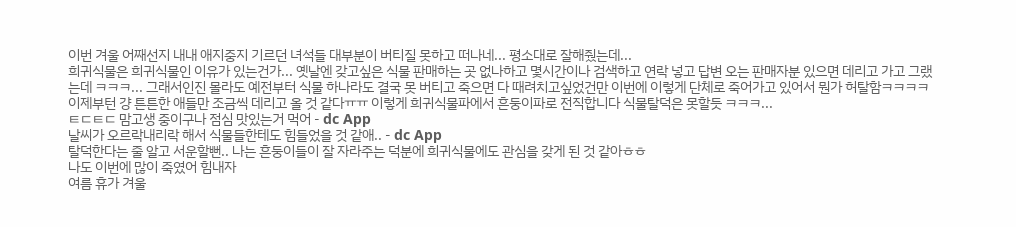이번 겨울 어째선지 내내 애지중지 기르던 녀석들 대부분이 버티질 못하고 떠나네... 평소대로 잘해줬는데...
희귀식물은 희귀식물인 이유가 있는건가... 옛날엔 갖고싶은 식물 판매하는 곳 없나하고 몇시간이나 검색하고 연락 넣고 답변 오는 판매자분 있으면 데리고 가고 그랬는데 ㅋㅋㅋ... 그래서인진 몰라도 예전부터 식물 하나라도 결국 못 버티고 죽으면 다 때려치고싶었건만 이번에 이렇게 단체로 죽어가고 있어서 뭔가 허탈함ㅋㅋㅋㅋ
이제부턴 걍 튼튼한 애들만 조금씩 데리고 올 것 같다ㅠㅠ 이렇게 희귀식물파에서 흔둥이파로 전직합니다 식물탈덕은 못할듯 ㅋㅋㅋ...
ㅌㄷㅌㄷ 맘고생 중이구나 점심 맛있는거 먹어 - dc App
날씨가 오르락내리락 해서 식물들한테도 힘들었을 것 같애.. - dc App
탈덕한다는 줄 알고 서운할뻔.. 나는 흔둥이들이 잘 자라주는 덕분에 희귀식물에도 관심을 갖게 된 것 같아ㅎㅎ
나도 이번에 많이 죽였어 힘내자
여름 휴가 겨울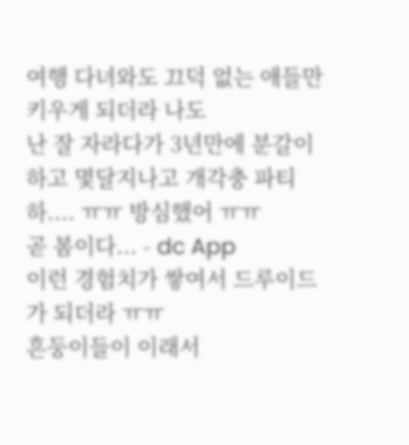여행 다녀와도 끄덕 없는 애들만 키우게 되더라 나도
난 잘 자라다가 3년만에 분갈이 하고 몇달지나고 개각충 파티 하.... ㅠㅠ 방심했어 ㅠㅠ
곧 봄이다... - dc App
이런 경험치가 쌓여서 드루이드가 되더라 ㅠㅠ
흔둥이들이 이래서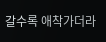갈수록 애착가더라